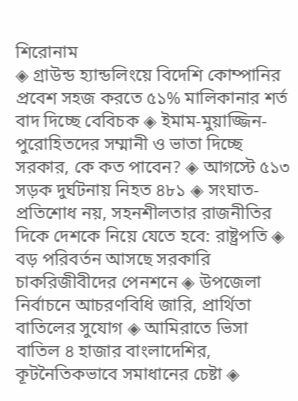শিরোনাম
◈ গ্রাউন্ড হ্যান্ডলিংয়ে বিদেশি কোম্পানির প্রবেশ সহজ করতে ৫১% মালিকানার শর্ত বাদ দিচ্ছে বেবিচক ◈ ইমাম-মুয়াজ্জিন-পুরোহিতদের সম্মানী ও ভাতা দিচ্ছে সরকার, কে কত পাবেন? ◈ আগস্টে ৫১৩ সড়ক দুর্ঘটনায় নিহত ৪৮১ ◈ সংঘাত-প্রতিশোধ নয়, সহনশীলতার রাজনীতির দিকে দেশকে নিয়ে যেতে হবে: রাষ্ট্রপতি ◈ বড় পরিবর্তন আসছে সরকারি চাকরিজীবীদের পেনশনে ◈ উপজেলা নির্বাচনে আচরণবিধি জারি, প্রার্থিতা বাতিলের সুযোগ ◈ আমিরাতে ভিসা বাতিল ৪ হাজার বাংলাদেশির, কূটনৈতিকভাবে সমাধানের চেষ্টা ◈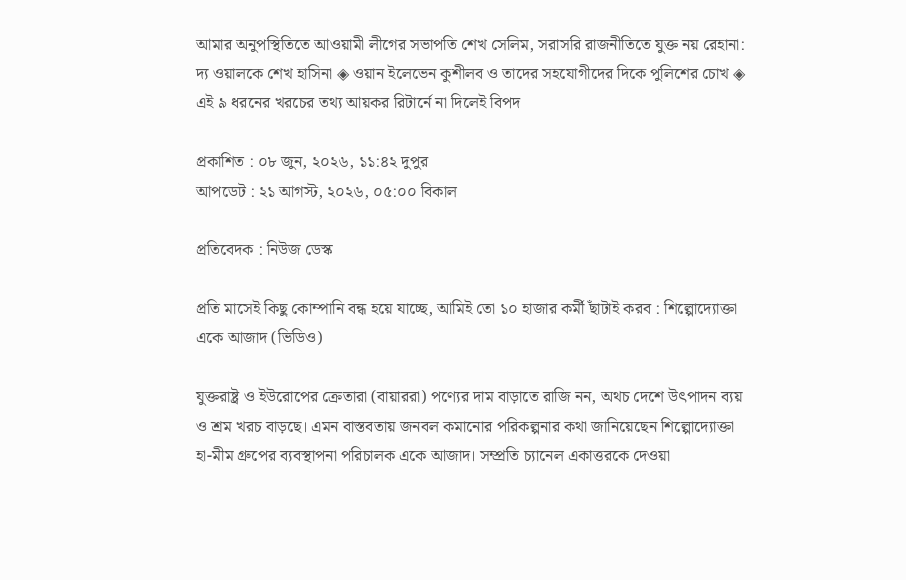আমার অনুপস্থিতিতে আওয়ামী লীগের সভাপতি শেখ সেলিম, সরাসরি রাজনীতিতে যুক্ত নয় রেহানা: দ্য ওয়ালকে শেখ হাসিনা ◈ ওয়ান ইলেভেন কুশীলব ও তাদের সহযোগীদের দি‌কে পু‌লি‌শের চোখ ◈ এই ৯ ধরনের খরচের তথ্য আয়কর রিটার্নে না দিলেই বিপদ

প্রকাশিত : ০৮ জুন, ২০২৬, ১১:৪২ দুপুর
আপডেট : ২১ আগস্ট, ২০২৬, ০৫:০০ বিকাল

প্রতিবেদক : নিউজ ডেস্ক

প্রতি মাসেই কিছু কোম্পানি বন্ধ হয়ে যাচ্ছে, আমিই তো ১০ হাজার কর্মী ছাঁটাই করব : শিল্পোদ্যোক্তা একে আজাদ (ভিডিও)

যুক্তরাষ্ট্র ও ইউরোপের ক্রেতারা (বায়াররা) পণ্যের দাম বাড়াতে রাজি নন, অথচ দেশে উৎপাদন ব্যয় ও শ্রম খরচ বাড়ছে। এমন বাস্তবতায় জনবল কমানোর পরিকল্পনার কথা জানিয়েছেন শিল্পোদ্যোক্তা হা-মীম গ্রুপের ব্যবস্থাপনা পরিচালক একে আজাদ। সম্প্রতি চ্যানেল একাত্তরকে দেওয়া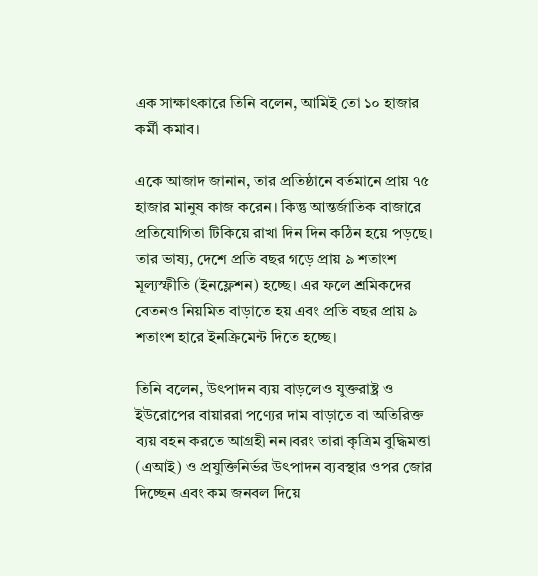এক সাক্ষাৎকারে তিনি বলেন, আমিই তো ১০ হাজার কর্মী কমাব।

একে আজাদ জানান, তার প্রতিষ্ঠানে বর্তমানে প্রায় ৭৫ হাজার মানুষ কাজ করেন। কিন্তু আন্তর্জাতিক বাজারে প্রতিযোগিতা টিকিয়ে রাখা দিন দিন কঠিন হয়ে পড়ছে। তার ভাষ্য, দেশে প্রতি বছর গড়ে প্রায় ৯ শতাংশ মূল্যস্ফীতি (ইনফ্লেশন) হচ্ছে। এর ফলে শ্রমিকদের বেতনও নিয়মিত বাড়াতে হয় এবং প্রতি বছর প্রায় ৯ শতাংশ হারে ইনক্রিমেন্ট দিতে হচ্ছে।

তিনি বলেন, উৎপাদন ব্যয় বাড়লেও যুক্তরাষ্ট্র ও ইউরোপের বায়াররা পণ্যের দাম বাড়াতে বা অতিরিক্ত ব্যয় বহন করতে আগ্রহী নন।বরং তারা কৃত্রিম বুদ্ধিমত্তা (এআই) ও প্রযুক্তিনির্ভর উৎপাদন ব্যবস্থার ওপর জোর দিচ্ছেন এবং কম জনবল দিয়ে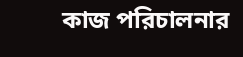কাজ পরিচালনার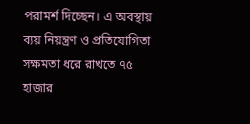পরামর্শ দিচ্ছেন। এ অবস্থায় ব্যয় নিয়ন্ত্রণ ও প্রতিযোগিতা সক্ষমতা ধরে রাখতে ৭৫ হাজার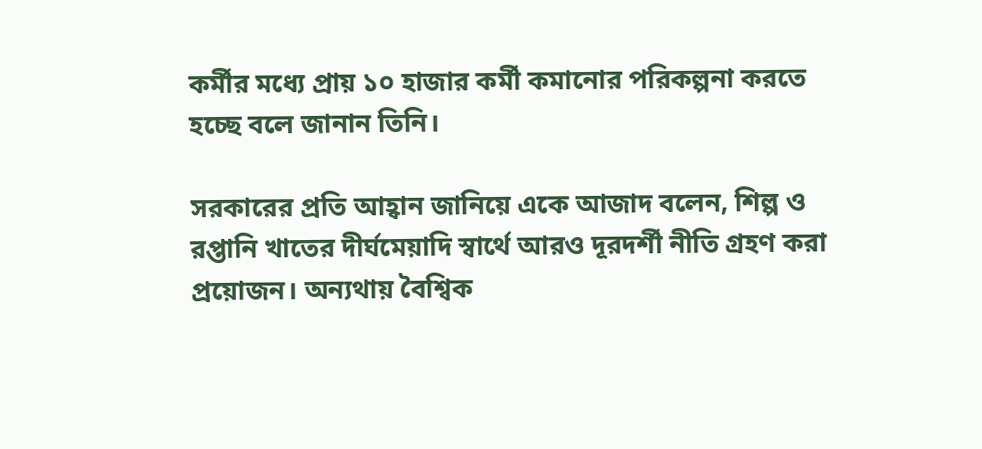কর্মীর মধ্যে প্রায় ১০ হাজার কর্মী কমানোর পরিকল্পনা করতে হচ্ছে বলে জানান তিনি।

সরকারের প্রতি আহ্বান জানিয়ে একে আজাদ বলেন, শিল্প ও রপ্তানি খাতের দীর্ঘমেয়াদি স্বার্থে আরও দূরদর্শী নীতি গ্রহণ করা প্রয়োজন। অন্যথায় বৈশ্বিক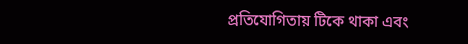প্রতিযোগিতায় টিকে থাকা এবং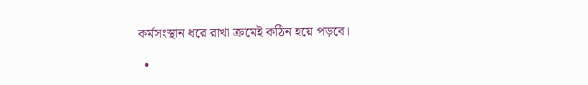কর্মসংস্থান ধরে রাখা ক্রমেই কঠিন হয়ে পড়বে।

  •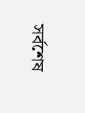সর্বশেষ